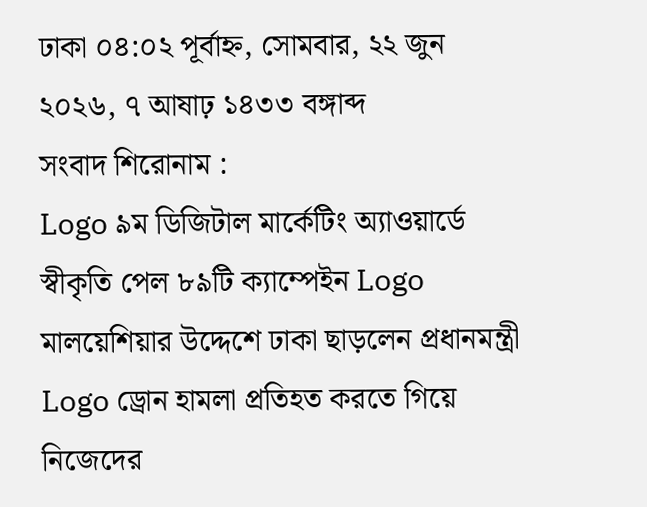ঢাকা ০৪:০২ পূর্বাহ্ন, সোমবার, ২২ জুন ২০২৬, ৭ আষাঢ় ১৪৩৩ বঙ্গাব্দ
সংবাদ শিরোনাম :
Logo ৯ম ডিজিটাল মার্কেটিং অ্যাওয়ার্ডে স্বীকৃতি পেল ৮৯টি ক্যাম্পেইন Logo মালয়েশিয়ার উদ্দেশে ঢাকা ছাড়লেন প্রধানমন্ত্রী Logo ড্রোন হামলা প্রতিহত করতে গিয়ে নিজেদের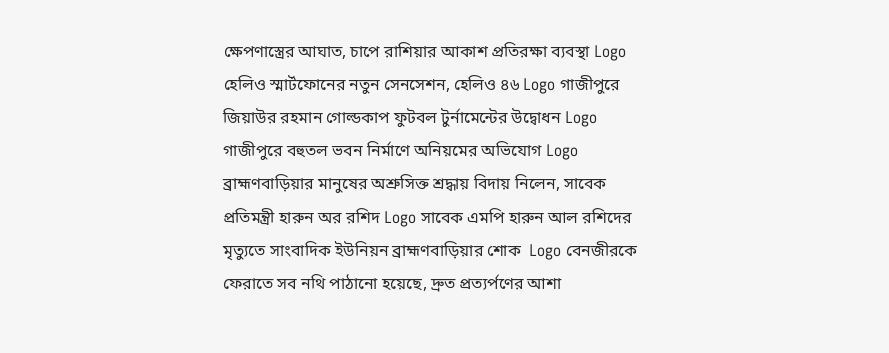ক্ষেপণাস্ত্রের আঘাত, চাপে রাশিয়ার আকাশ প্রতিরক্ষা ব্যবস্থা Logo হেলিও স্মার্টফোনের নতুন সেনসেশন, হেলিও ৪৬ Logo গাজীপুরে জিয়াউর রহমান গোল্ডকাপ ফুটবল টুর্নামেন্টের উদ্বোধন Logo গাজীপুরে বহুতল ভবন নির্মাণে অনিয়মের অভিযোগ Logo ব্রাহ্মণবাড়িয়ার মানুষের অশ্রুসিক্ত শ্রদ্ধায় বিদায় নিলেন, সাবেক প্রতিমন্ত্রী হারুন অর রশিদ Logo সাবেক এমপি হারুন আল রশিদের মৃত্যুতে সাংবাদিক ইউনিয়ন ব্রাহ্মণবাড়িয়ার শোক  Logo বেনজীরকে ফেরাতে সব নথি পাঠানো হয়েছে, দ্রুত প্রত্যর্পণের আশা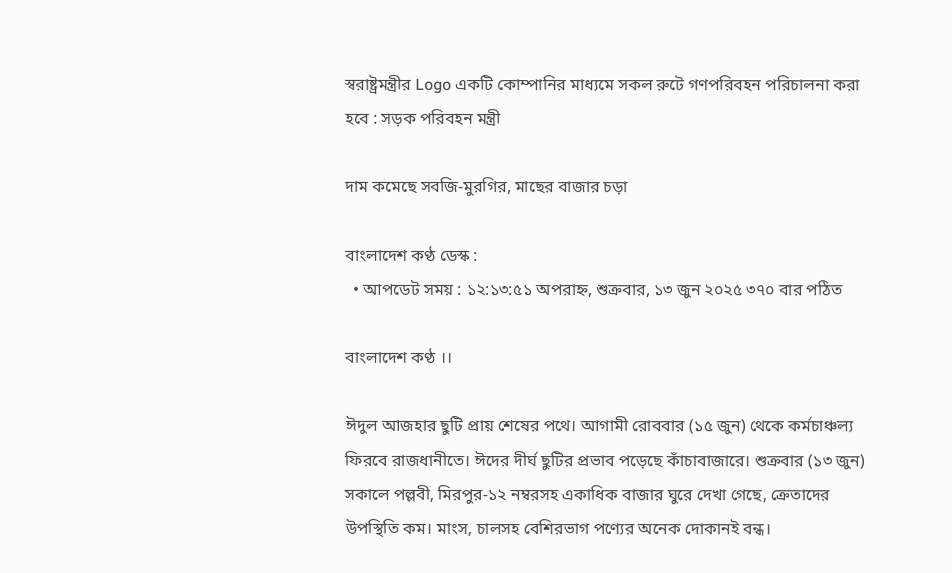স্বরাষ্ট্রমন্ত্রীর Logo একটি কোম্পানির মাধ্যমে সকল রুটে গণপরিবহন পরিচালনা করা হবে : সড়ক পরিবহন মন্ত্রী

দাম কমেছে সবজি-মুরগির, মাছের বাজার চড়া

বাংলাদেশ কণ্ঠ ডেস্ক :
  • আপডেট সময় : ১২:১৩:৫১ অপরাহ্ন, শুক্রবার, ১৩ জুন ২০২৫ ৩৭০ বার পঠিত

বাংলাদেশ কণ্ঠ ।।

ঈদুল আজহার ছুটি প্রায় শেষের পথে। আগামী রোববার (১৫ জুন) থেকে কর্মচাঞ্চল্য ফিরবে রাজধানীতে। ঈদের দীর্ঘ ছুটির প্রভাব পড়েছে কাঁচাবাজারে। শুক্রবার (১৩ জুন) সকালে পল্লবী, মিরপুর-১২ নম্বরসহ একাধিক বাজার ঘুরে দেখা গেছে, ক্রেতাদের উপস্থিতি কম। মাংস, চালসহ বেশিরভাগ পণ্যের অনেক দোকানই বন্ধ।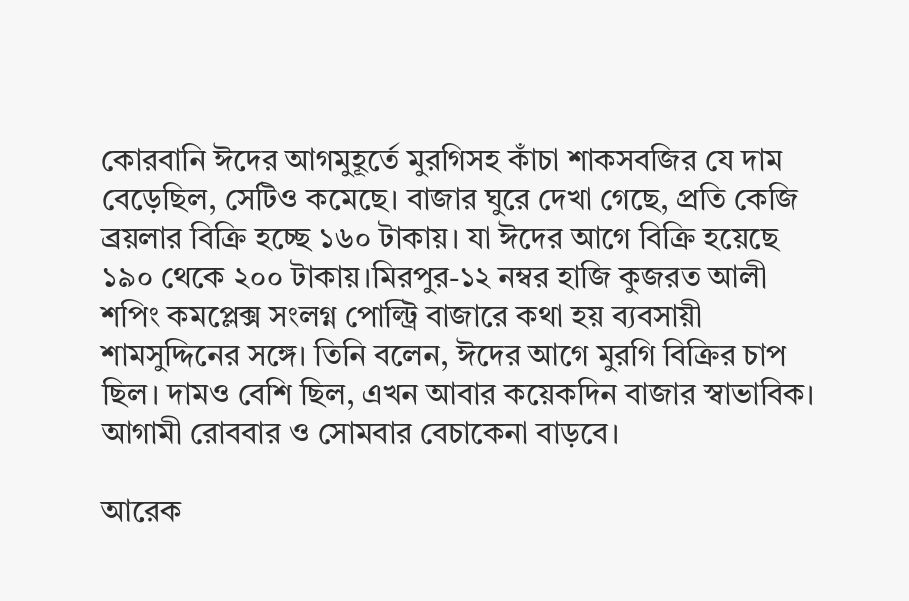কোরবানি ঈদের আগমুহূর্তে মুরগিসহ কাঁচা শাকসবজির যে দাম বেড়েছিল, সেটিও কমেছে। বাজার ঘুরে দেখা গেছে, প্রতি কেজি ব্রয়লার বিক্রি হচ্ছে ১৬০ টাকায়। যা ঈদের আগে বিক্রি হয়েছে ১৯০ থেকে ২০০ টাকায়।মিরপুর-১২ নম্বর হাজি কুজরত আলী শপিং কমপ্লেক্স সংলগ্ন পোল্ট্রি বাজারে কথা হয় ব্যবসায়ী শামসুদ্দিনের সঙ্গে। তিনি বলেন, ঈদের আগে মুরগি বিক্রির চাপ ছিল। দামও বেশি ছিল, এখন আবার কয়েকদিন বাজার স্বাভাবিক। আগামী রোববার ও সোমবার বেচাকেনা বাড়বে।

আরেক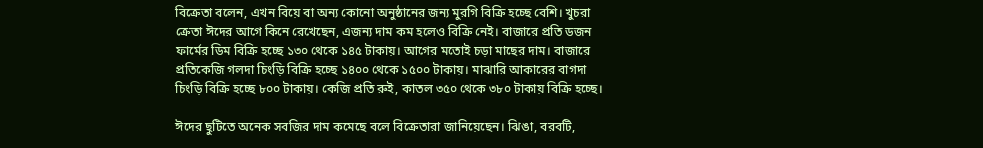বিক্রেতা বলেন, এখন বিয়ে বা অন্য কোনো অনুষ্ঠানের জন্য মুরগি বিক্রি হচ্ছে বেশি। খুচরা ক্রেতা ঈদের আগে কিনে রেখেছেন, এজন্য দাম কম হলেও বিক্রি নেই। বাজারে প্রতি ডজন ফার্মের ডিম বিক্রি হচ্ছে ১৩০ থেকে ১৪৫ টাকায়। আগের মতোই চড়া মাছের দাম। বাজারে প্রতিকেজি গলদা চিংড়ি বিক্রি হচ্ছে ১৪০০ থেকে ১৫০০ টাকায়। মাঝারি আকারের বাগদা চিংড়ি বিক্রি হচ্ছে ৮০০ টাকায়। কেজি প্রতি রুই, কাতল ৩৫০ থেকে ৩৮০ টাকায় বিক্রি হচ্ছে।

ঈদের ছুটিতে অনেক সবজির দাম কমেছে বলে বিক্রেতারা জানিয়েছেন। ঝিঙা, বরবটি,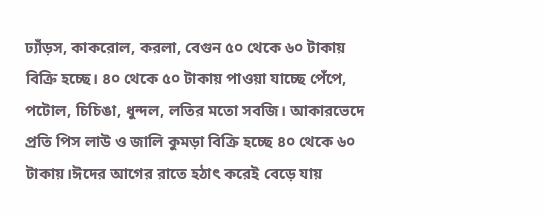ঢ্যাঁড়স, কাকরোল, করলা, বেগুন ৫০ থেকে ৬০ টাকায় বিক্রি হচ্ছে। ৪০ থেকে ৫০ টাকায় পাওয়া যাচ্ছে পেঁপে, পটোল, চিচিঙা, ধুন্দল, লতির মতো সবজি। আকারভেদে প্রতি পিস লাউ ও জালি কুমড়া বিক্রি হচ্ছে ৪০ থেকে ৬০ টাকায়।ঈদের আগের রাতে হঠাৎ করেই বেড়ে যায়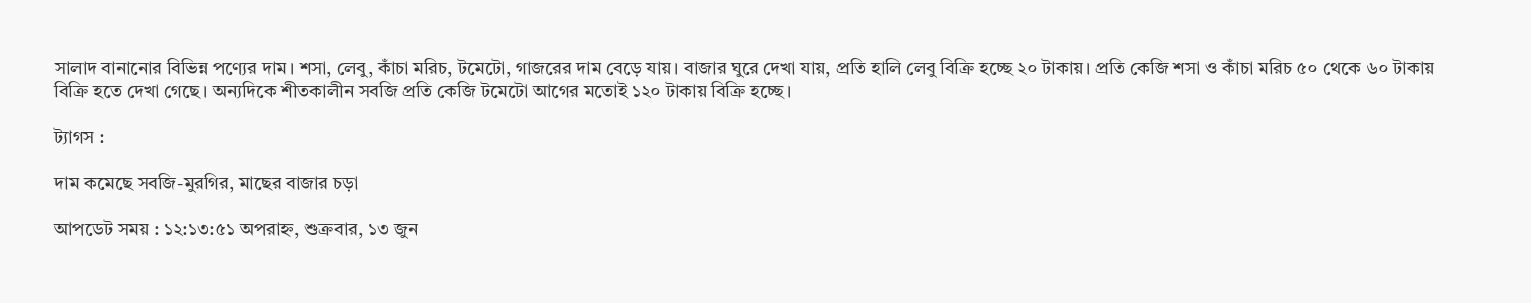সালাদ বানানোর বিভিন্ন পণ্যের দাম। শসা, লেবু, কাঁচা মরিচ, টমেটো, গাজরের দাম বেড়ে যায়। বাজার ঘুরে দেখা যায়, প্রতি হালি লেবু বিক্রি হচ্ছে ২০ টাকায়। প্রতি কেজি শসা ও কাঁচা মরিচ ৫০ থেকে ৬০ টাকায় বিক্রি হতে দেখা গেছে। অন্যদিকে শীতকালীন সবজি প্রতি কেজি টমেটো আগের মতোই ১২০ টাকায় বিক্রি হচ্ছে।

ট্যাগস :

দাম কমেছে সবজি-মুরগির, মাছের বাজার চড়া

আপডেট সময় : ১২:১৩:৫১ অপরাহ্ন, শুক্রবার, ১৩ জুন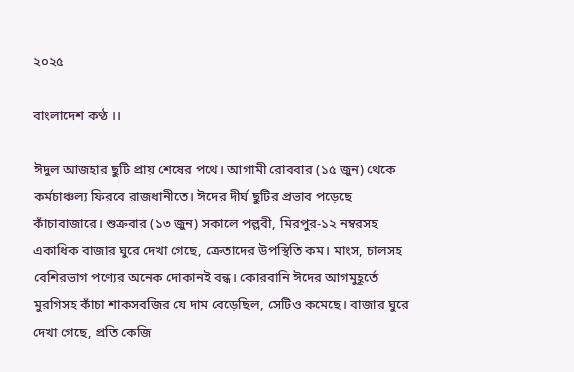২০২৫

বাংলাদেশ কণ্ঠ ।।

ঈদুল আজহার ছুটি প্রায় শেষের পথে। আগামী রোববার (১৫ জুন) থেকে কর্মচাঞ্চল্য ফিরবে রাজধানীতে। ঈদের দীর্ঘ ছুটির প্রভাব পড়েছে কাঁচাবাজারে। শুক্রবার (১৩ জুন) সকালে পল্লবী, মিরপুর-১২ নম্বরসহ একাধিক বাজার ঘুরে দেখা গেছে, ক্রেতাদের উপস্থিতি কম। মাংস, চালসহ বেশিরভাগ পণ্যের অনেক দোকানই বন্ধ। কোরবানি ঈদের আগমুহূর্তে মুরগিসহ কাঁচা শাকসবজির যে দাম বেড়েছিল, সেটিও কমেছে। বাজার ঘুরে দেখা গেছে, প্রতি কেজি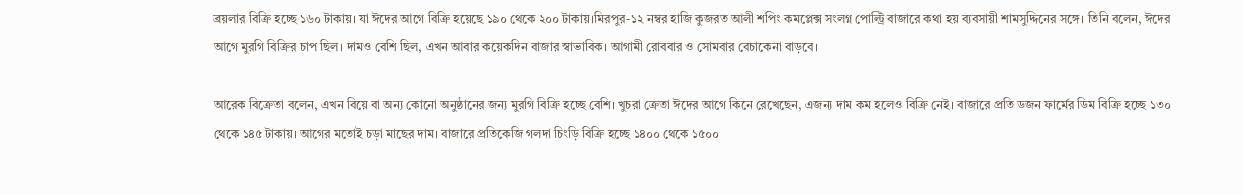ব্রয়লার বিক্রি হচ্ছে ১৬০ টাকায়। যা ঈদের আগে বিক্রি হয়েছে ১৯০ থেকে ২০০ টাকায়।মিরপুর-১২ নম্বর হাজি কুজরত আলী শপিং কমপ্লেক্স সংলগ্ন পোল্ট্রি বাজারে কথা হয় ব্যবসায়ী শামসুদ্দিনের সঙ্গে। তিনি বলেন, ঈদের আগে মুরগি বিক্রির চাপ ছিল। দামও বেশি ছিল, এখন আবার কয়েকদিন বাজার স্বাভাবিক। আগামী রোববার ও সোমবার বেচাকেনা বাড়বে।

আরেক বিক্রেতা বলেন, এখন বিয়ে বা অন্য কোনো অনুষ্ঠানের জন্য মুরগি বিক্রি হচ্ছে বেশি। খুচরা ক্রেতা ঈদের আগে কিনে রেখেছেন, এজন্য দাম কম হলেও বিক্রি নেই। বাজারে প্রতি ডজন ফার্মের ডিম বিক্রি হচ্ছে ১৩০ থেকে ১৪৫ টাকায়। আগের মতোই চড়া মাছের দাম। বাজারে প্রতিকেজি গলদা চিংড়ি বিক্রি হচ্ছে ১৪০০ থেকে ১৫০০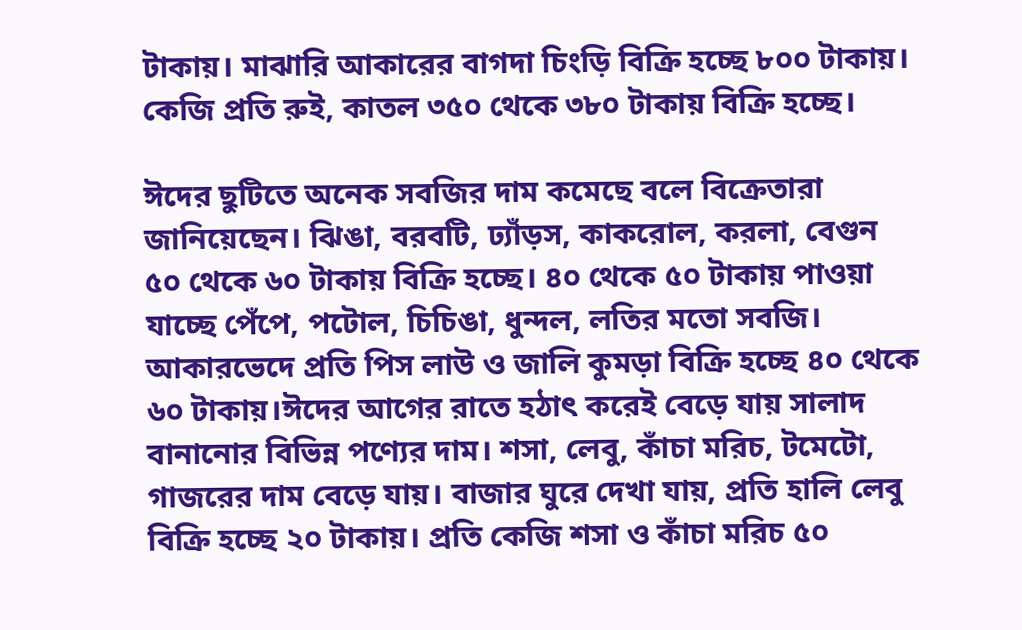টাকায়। মাঝারি আকারের বাগদা চিংড়ি বিক্রি হচ্ছে ৮০০ টাকায়। কেজি প্রতি রুই, কাতল ৩৫০ থেকে ৩৮০ টাকায় বিক্রি হচ্ছে।

ঈদের ছুটিতে অনেক সবজির দাম কমেছে বলে বিক্রেতারা জানিয়েছেন। ঝিঙা, বরবটি, ঢ্যাঁড়স, কাকরোল, করলা, বেগুন ৫০ থেকে ৬০ টাকায় বিক্রি হচ্ছে। ৪০ থেকে ৫০ টাকায় পাওয়া যাচ্ছে পেঁপে, পটোল, চিচিঙা, ধুন্দল, লতির মতো সবজি। আকারভেদে প্রতি পিস লাউ ও জালি কুমড়া বিক্রি হচ্ছে ৪০ থেকে ৬০ টাকায়।ঈদের আগের রাতে হঠাৎ করেই বেড়ে যায় সালাদ বানানোর বিভিন্ন পণ্যের দাম। শসা, লেবু, কাঁচা মরিচ, টমেটো, গাজরের দাম বেড়ে যায়। বাজার ঘুরে দেখা যায়, প্রতি হালি লেবু বিক্রি হচ্ছে ২০ টাকায়। প্রতি কেজি শসা ও কাঁচা মরিচ ৫০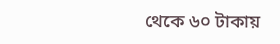থেকে ৬০ টাকায়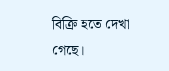বিক্রি হতে দেখা গেছে।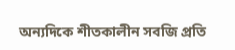অন্যদিকে শীতকালীন সবজি প্রতি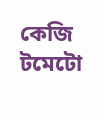কেজি টমেটো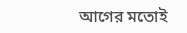আগের মতোই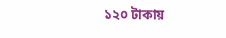১২০ টাকায়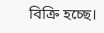বিক্রি হচ্ছে।